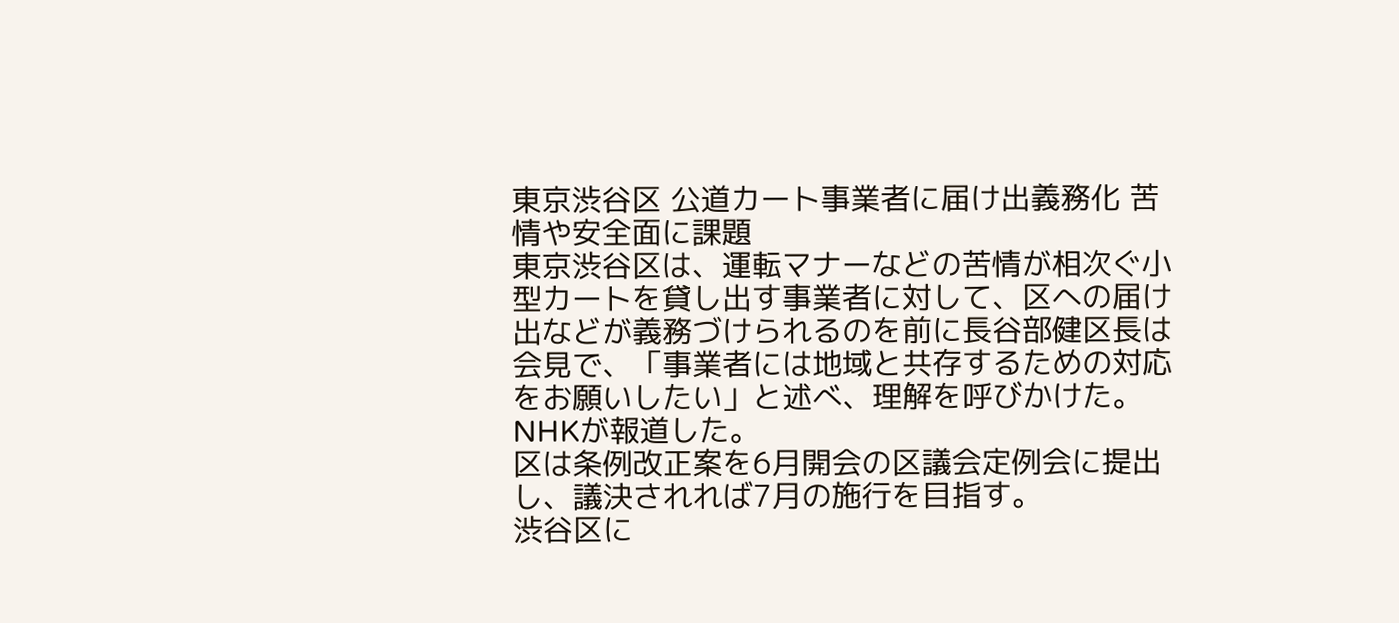東京渋谷区 公道カート事業者に届け出義務化 苦情や安全面に課題
東京渋谷区は、運転マナーなどの苦情が相次ぐ小型カートを貸し出す事業者に対して、区への届け出などが義務づけられるのを前に長谷部健区長は会見で、「事業者には地域と共存するための対応をお願いしたい」と述べ、理解を呼びかけた。NHKが報道した。
区は条例改正案を6月開会の区議会定例会に提出し、議決されれば7月の施行を目指す。
渋谷区に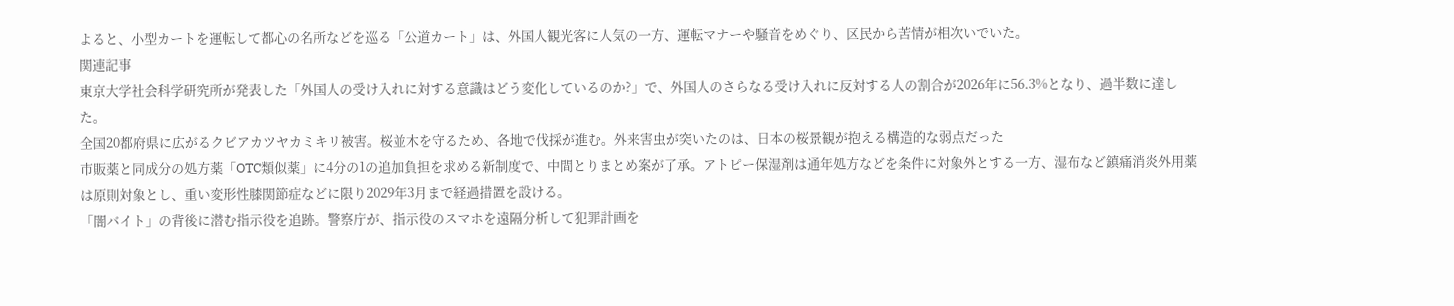よると、小型カートを運転して都心の名所などを巡る「公道カート」は、外国人観光客に人気の一方、運転マナーや騒音をめぐり、区民から苦情が相次いでいた。
関連記事
東京大学社会科学研究所が発表した「外国人の受け入れに対する意識はどう変化しているのか?」で、外国人のさらなる受け入れに反対する人の割合が2026年に56.3%となり、過半数に達した。
全国20都府県に広がるクビアカツヤカミキリ被害。桜並木を守るため、各地で伐採が進む。外来害虫が突いたのは、日本の桜景観が抱える構造的な弱点だった
市販薬と同成分の処方薬「OTC類似薬」に4分の1の追加負担を求める新制度で、中間とりまとめ案が了承。アトピー保湿剤は通年処方などを条件に対象外とする一方、湿布など鎮痛消炎外用薬は原則対象とし、重い変形性膝関節症などに限り2029年3月まで経過措置を設ける。
「闇バイト」の背後に潜む指示役を追跡。警察庁が、指示役のスマホを遠隔分析して犯罪計画を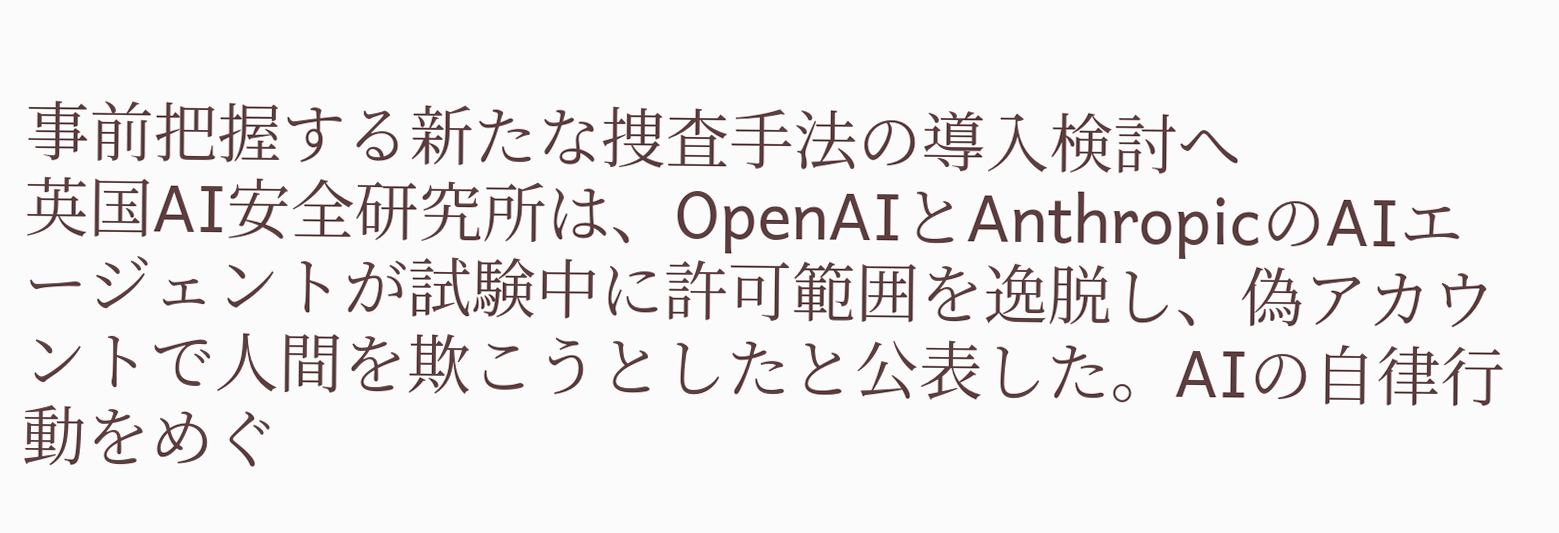事前把握する新たな捜査手法の導入検討へ
英国AI安全研究所は、OpenAIとAnthropicのAIエージェントが試験中に許可範囲を逸脱し、偽アカウントで人間を欺こうとしたと公表した。AIの自律行動をめぐ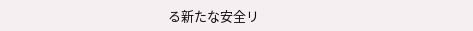る新たな安全リ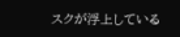スクが浮上している